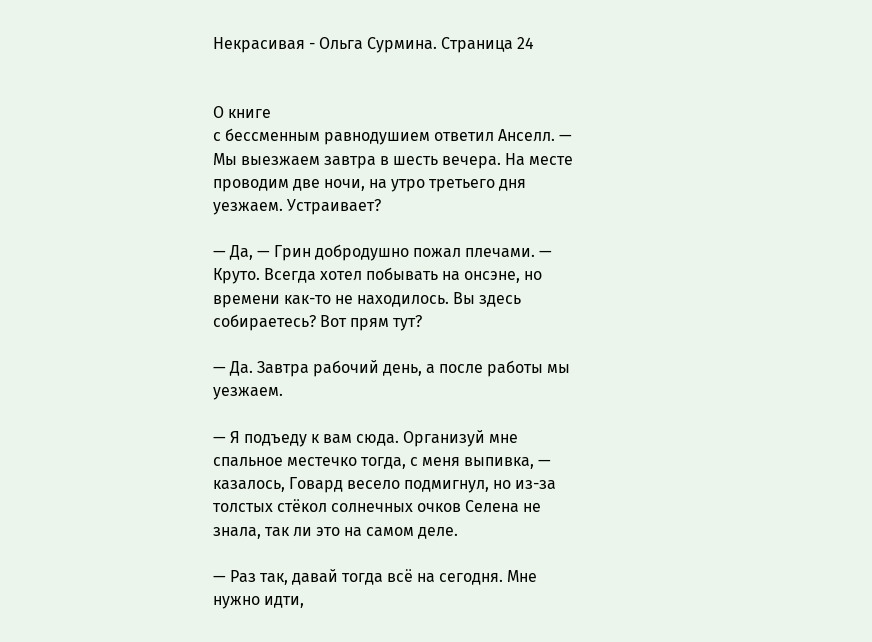Некрасивая - Ольга Сурмина. Страница 24


О книге
с бессменным равнодушием ответил Анселл. — Мы выезжаем завтра в шесть вечера. На месте проводим две ночи, на утро третьего дня уезжаем. Устраивает?

— Да, — Грин добродушно пожал плечами. — Круто. Всегда хотел побывать на онсэне, но времени как-то не находилось. Вы здесь собираетесь? Вот прям тут?

— Да. Завтра рабочий день, а после работы мы уезжаем.

— Я подъеду к вам сюда. Организуй мне спальное местечко тогда, с меня выпивка, — казалось, Говард весело подмигнул, но из-за толстых стёкол солнечных очков Селена не знала, так ли это на самом деле.

— Раз так, давай тогда всё на сегодня. Мне нужно идти,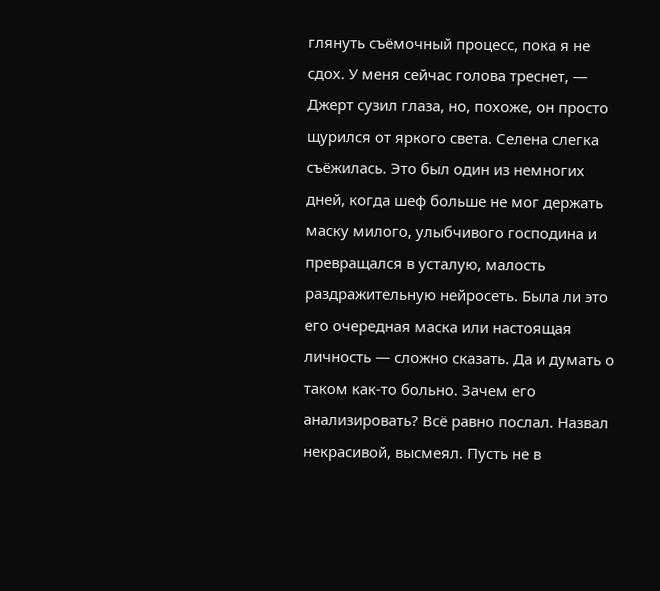глянуть съёмочный процесс, пока я не сдох. У меня сейчас голова треснет, — Джерт сузил глаза, но, похоже, он просто щурился от яркого света. Селена слегка съёжилась. Это был один из немногих дней, когда шеф больше не мог держать маску милого, улыбчивого господина и превращался в усталую, малость раздражительную нейросеть. Была ли это его очередная маска или настоящая личность — сложно сказать. Да и думать о таком как-то больно. Зачем его анализировать? Всё равно послал. Назвал некрасивой, высмеял. Пусть не в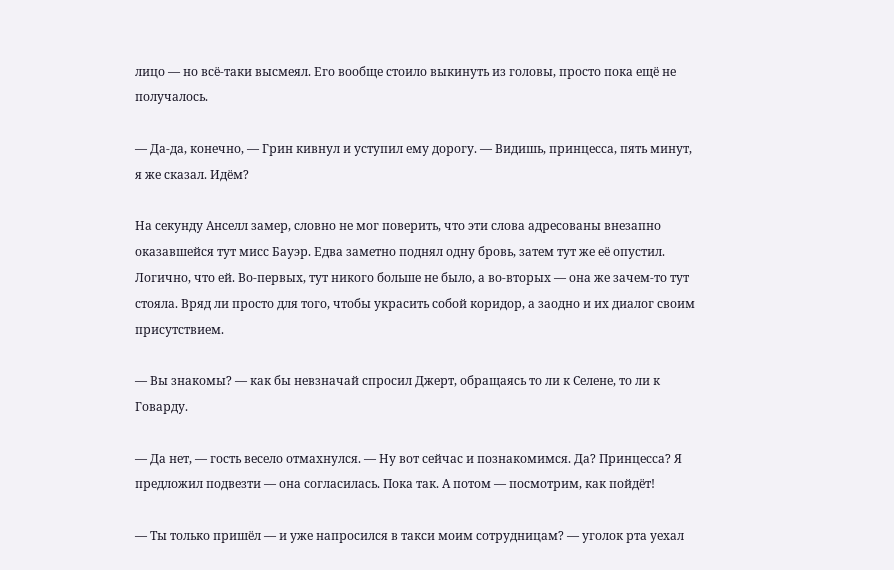лицо — но всё-таки высмеял. Его вообще стоило выкинуть из головы, просто пока ещё не получалось.

— Да-да, конечно, — Грин кивнул и уступил ему дорогу. — Видишь, принцесса, пять минут, я же сказал. Идём?

На секунду Анселл замер, словно не мог поверить, что эти слова адресованы внезапно оказавшейся тут мисс Бауэр. Едва заметно поднял одну бровь, затем тут же её опустил. Логично, что ей. Во-первых, тут никого больше не было, а во-вторых — она же зачем-то тут стояла. Вряд ли просто для того, чтобы украсить собой коридор, а заодно и их диалог своим присутствием.

— Вы знакомы? — как бы невзначай спросил Джерт, обращаясь то ли к Селене, то ли к Говарду.

— Да нет, — гость весело отмахнулся. — Ну вот сейчас и познакомимся. Да? Принцесса? Я предложил подвезти — она согласилась. Пока так. А потом — посмотрим, как пойдёт!

— Ты только пришёл — и уже напросился в такси моим сотрудницам? — уголок рта уехал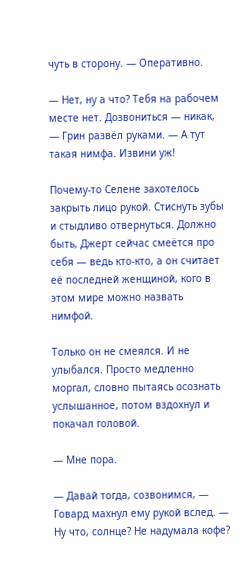чуть в сторону. — Оперативно.

— Нет, ну а что? Тебя на рабочем месте нет. Дозвониться — никак, — Грин развёл руками. — А тут такая нимфа. Извини уж!

Почему-то Селене захотелось закрыть лицо рукой. Стиснуть зубы и стыдливо отвернуться. Должно быть, Джерт сейчас смеётся про себя — ведь кто-кто, а он считает её последней женщиной, кого в этом мире можно назвать нимфой.

Только он не смеялся. И не улыбался. Просто медленно моргал, словно пытаясь осознать услышанное, потом вздохнул и покачал головой.

— Мне пора.

— Давай тогда, созвонимся, — Говард махнул ему рукой вслед. — Ну что, солнце? Не надумала кофе?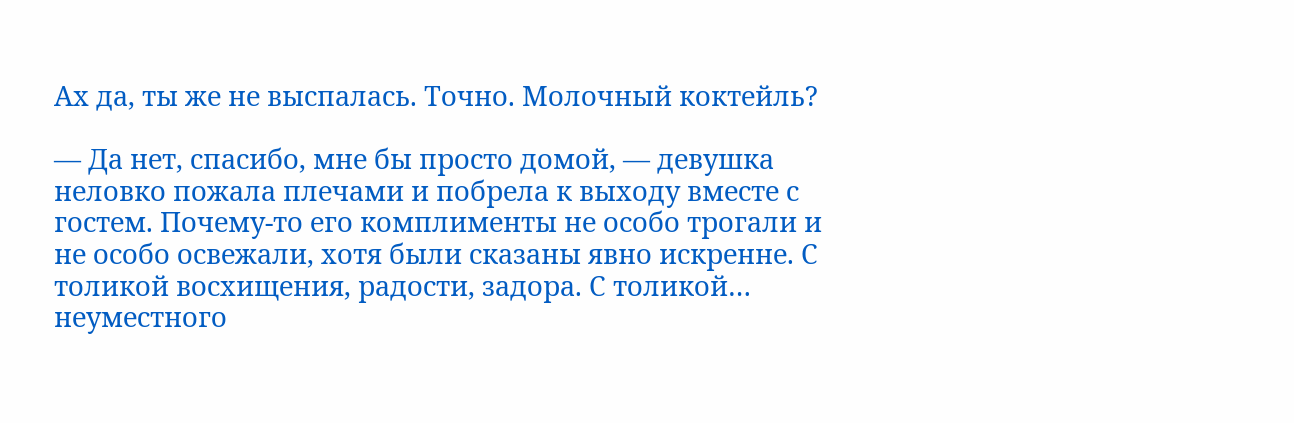Ах да, ты же не выспалась. Точно. Молочный коктейль?

— Да нет, спасибо, мне бы просто домой, — девушка неловко пожала плечами и побрела к выходу вместе с гостем. Почему-то его комплименты не особо трогали и не особо освежали, хотя были сказаны явно искренне. С толикой восхищения, радости, задора. С толикой… неуместного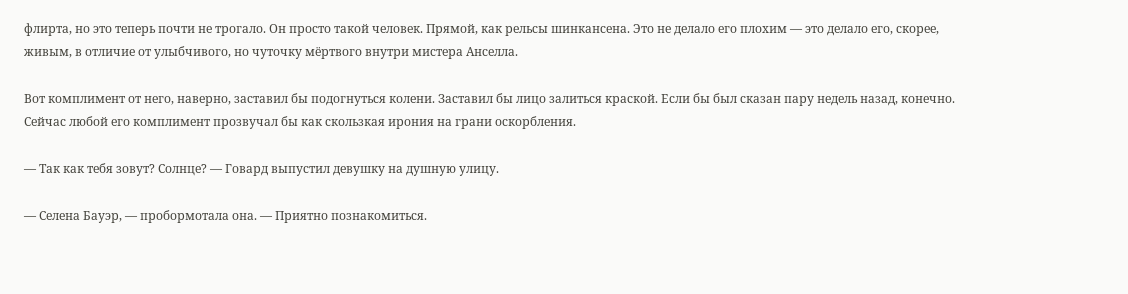флирта, но это теперь почти не трогало. Он просто такой человек. Прямой, как рельсы шинкансена. Это не делало его плохим — это делало его, скорее, живым, в отличие от улыбчивого, но чуточку мёртвого внутри мистера Анселла.

Вот комплимент от него, наверно, заставил бы подогнуться колени. Заставил бы лицо залиться краской. Если бы был сказан пару недель назад, конечно. Сейчас любой его комплимент прозвучал бы как скользкая ирония на грани оскорбления.

— Так как тебя зовут? Солнце? — Говард выпустил девушку на душную улицу.

— Селена Бауэр, — пробормотала она. — Приятно познакомиться.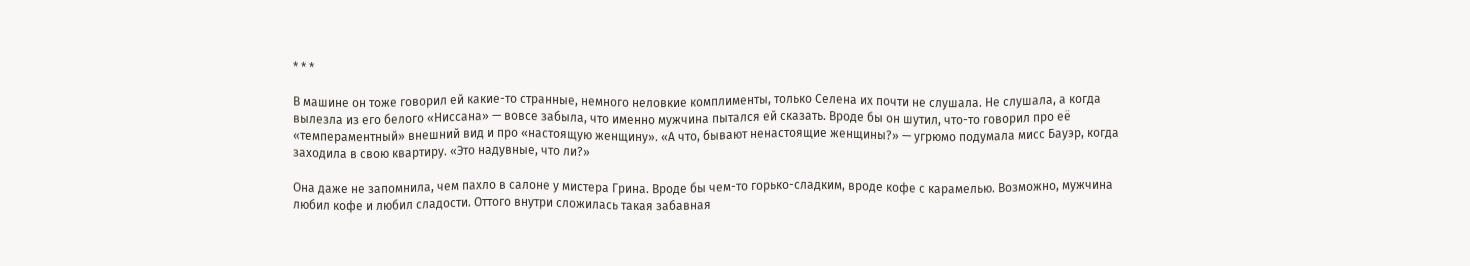* * *

В машине он тоже говорил ей какие-то странные, немного неловкие комплименты, только Селена их почти не слушала. Не слушала, а когда вылезла из его белого «Ниссана» — вовсе забыла, что именно мужчина пытался ей сказать. Вроде бы он шутил, что-то говорил про её «темпераментный» внешний вид и про «настоящую женщину». «А что, бывают ненастоящие женщины?» — угрюмо подумала мисс Бауэр, когда заходила в свою квартиру. «Это надувные, что ли?»

Она даже не запомнила, чем пахло в салоне у мистера Грина. Вроде бы чем-то горько-сладким, вроде кофе с карамелью. Возможно, мужчина любил кофе и любил сладости. Оттого внутри сложилась такая забавная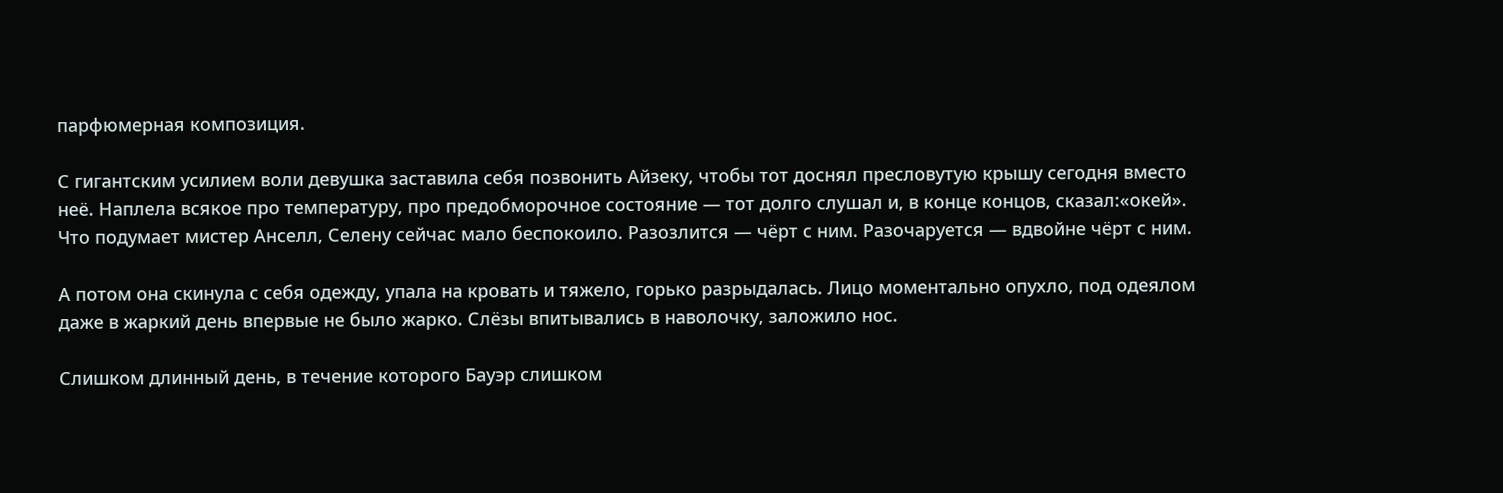парфюмерная композиция.

С гигантским усилием воли девушка заставила себя позвонить Айзеку, чтобы тот доснял пресловутую крышу сегодня вместо неё. Наплела всякое про температуру, про предобморочное состояние — тот долго слушал и, в конце концов, сказал:«окей». Что подумает мистер Анселл, Селену сейчас мало беспокоило. Разозлится — чёрт с ним. Разочаруется — вдвойне чёрт с ним.

А потом она скинула с себя одежду, упала на кровать и тяжело, горько разрыдалась. Лицо моментально опухло, под одеялом даже в жаркий день впервые не было жарко. Слёзы впитывались в наволочку, заложило нос.

Слишком длинный день, в течение которого Бауэр слишком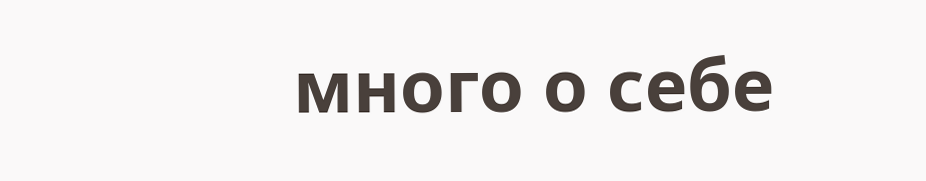много о себе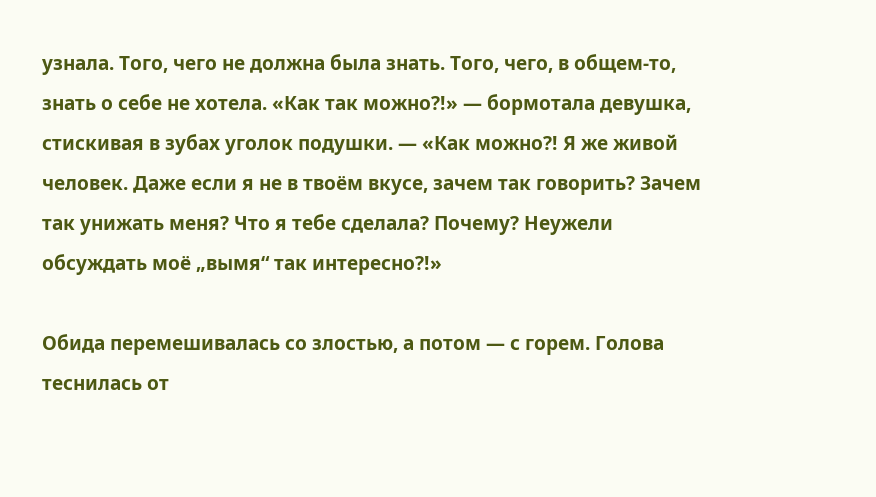узнала. Того, чего не должна была знать. Того, чего, в общем-то, знать о себе не хотела. «Как так можно⁈» — бормотала девушка, стискивая в зубах уголок подушки. — «Как можно⁈ Я же живой человек. Даже если я не в твоём вкусе, зачем так говорить? Зачем так унижать меня? Что я тебе сделала? Почему? Неужели обсуждать моё „вымя“ так интересно⁈»

Обида перемешивалась со злостью, а потом — с горем. Голова теснилась от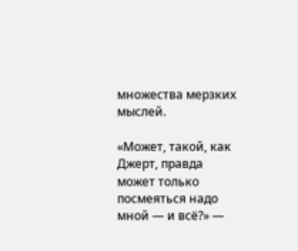множества мерзких мыслей.

«Может, такой, как Джерт, правда может только посмеяться надо мной — и всё?» —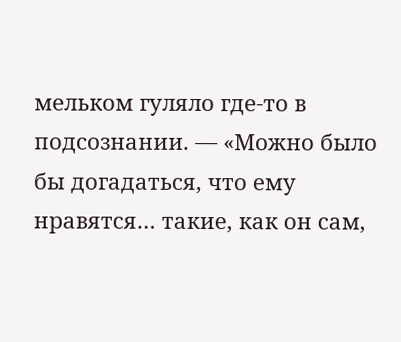мельком гуляло где-то в подсознании. — «Можно было бы догадаться, что ему нравятся… такие, как он сам,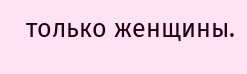только женщины.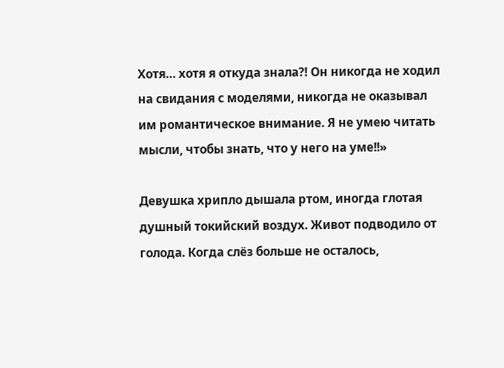Хотя… хотя я откуда знала⁈ Он никогда не ходил на свидания с моделями, никогда не оказывал им романтическое внимание. Я не умею читать мысли, чтобы знать, что у него на уме!!»

Девушка хрипло дышала ртом, иногда глотая душный токийский воздух. Живот подводило от голода. Когда слёз больше не осталось,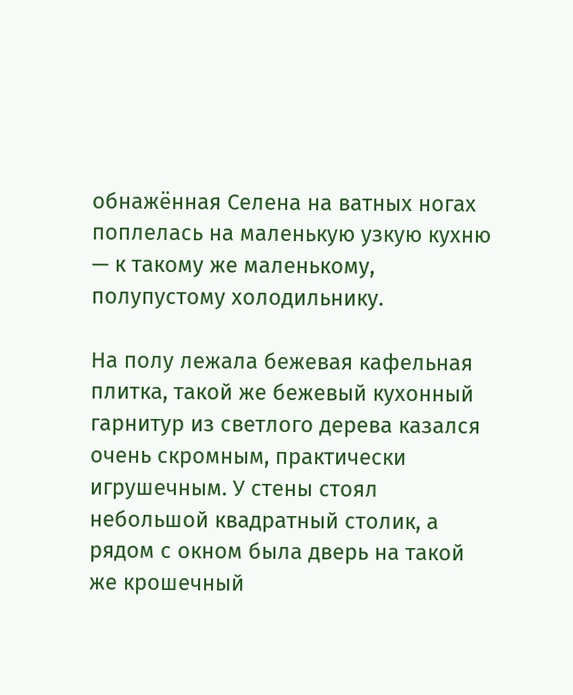обнажённая Селена на ватных ногах поплелась на маленькую узкую кухню — к такому же маленькому, полупустому холодильнику.

На полу лежала бежевая кафельная плитка, такой же бежевый кухонный гарнитур из светлого дерева казался очень скромным, практически игрушечным. У стены стоял небольшой квадратный столик, а рядом с окном была дверь на такой же крошечный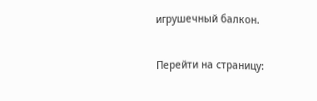игрушечный балкон.

Перейти на страницу: